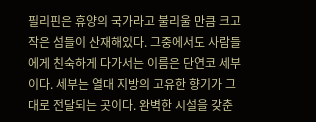필리핀은 휴양의 국가라고 불리울 만큼 크고 작은 섬들이 산재해있다. 그중에서도 사람들에게 친숙하게 다가서는 이름은 단연코 세부이다. 세부는 열대 지방의 고유한 향기가 그대로 전달되는 곳이다. 완벽한 시설을 갖춘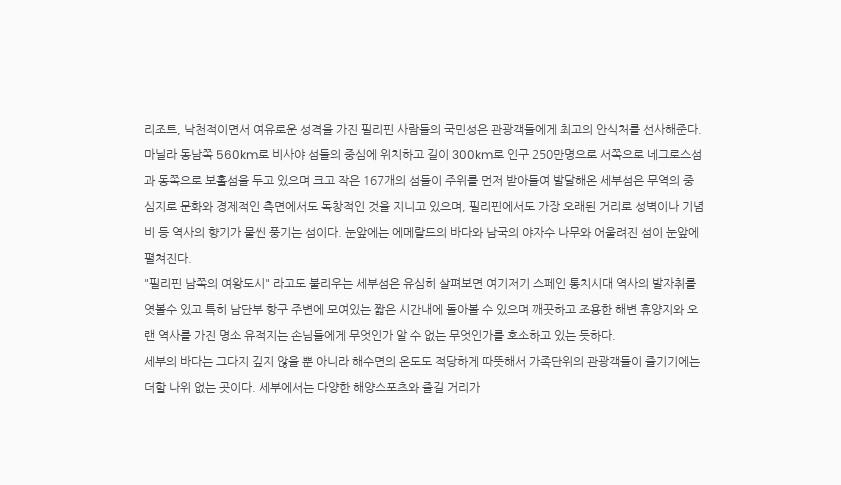리조트, 낙천적이면서 여유로운 성격을 가진 필리핀 사람들의 국민성은 관광객들에게 최고의 안식처를 선사해준다.
마닐라 동남쪽 560km로 비사야 섬들의 중심에 위치하고 길이 300km로 인구 250만명으로 서쪽으로 네그로스섬과 동쪽으로 보홀섬을 두고 있으며 크고 작은 167개의 섬들이 주위를 먼저 받아들여 발달해온 세부섬은 무역의 중심지로 문화와 경제적인 측면에서도 독창적인 것을 지니고 있으며, 필리핀에서도 가장 오래된 거리로 성벽이나 기념비 등 역사의 향기가 물씬 풍기는 섬이다. 눈앞에는 에메랄드의 바다와 남국의 야자수 나무와 어울려진 섬이 눈앞에 펼쳐진다.
"필리핀 남쪽의 여왕도시" 라고도 불리우는 세부섬은 유심히 살펴보면 여기저기 스페인 통치시대 역사의 발자취를 엿볼수 있고 특히 남단부 항구 주변에 모여있는 짧은 시간내에 돌아볼 수 있으며 깨끗하고 조용한 해변 휴양지와 오랜 역사를 가진 명소 유적지는 손님들에게 무엇인가 알 수 없는 무엇인가를 호소하고 있는 듯하다.
세부의 바다는 그다지 깊지 않을 뿐 아니라 해수면의 온도도 적당하게 따뜻해서 가족단위의 관광객들이 즐기기에는 더할 나위 없는 곳이다. 세부에서는 다양한 해양스포츠와 즐길 거리가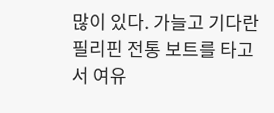많이 있다. 가늘고 기다란 필리핀 전통 보트를 타고서 여유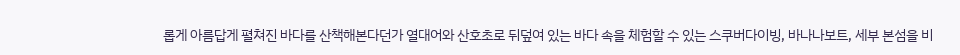롭게 아름답게 펼쳐진 바다를 산책해본다던가 열대어와 산호초로 뒤덮여 있는 바다 속을 체험할 수 있는 스쿠버다이빙, 바나나보트, 세부 본섬을 비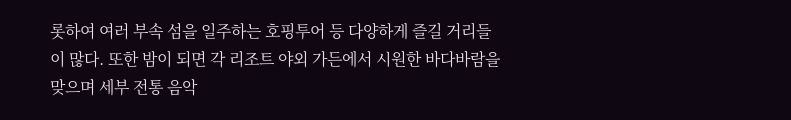롯하여 여러 부속 섬을 일주하는 호핑투어 등 다양하게 즐길 거리들이 많다. 또한 밤이 되면 각 리조트 야외 가든에서 시원한 바다바람을 맞으며 세부 전통 음악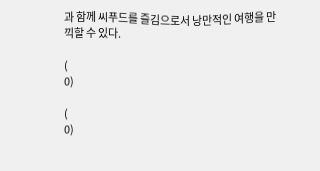과 함께 씨푸드를 즐김으로서 낭만적인 여행을 만끽할 수 있다.

(
0)

(
0)